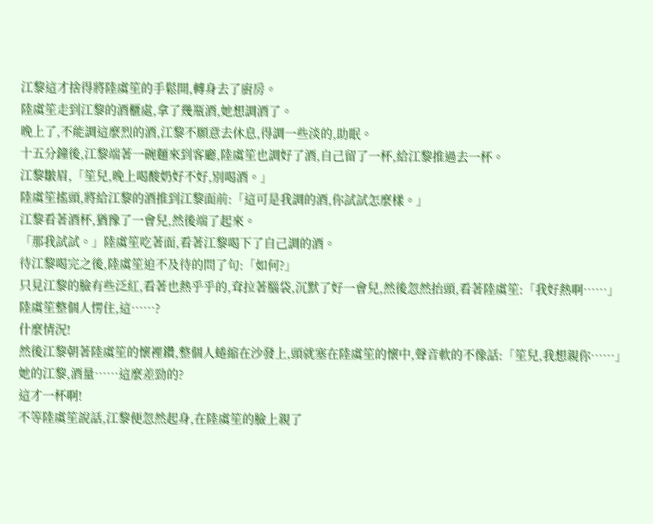江黎這才捨得將陸虞笙的手鬆開,轉身去了廚房。
陸虞笙走到江黎的酒櫃處,拿了幾瓶酒,她想調酒了。
晚上了,不能調這麼烈的酒,江黎不願意去休息,得調一些淡的,助眠。
十五分鐘後,江黎端著一碗麵來到客廳,陸虞笙也調好了酒,自己留了一杯,給江黎推過去一杯。
江黎皺眉,「笙兒,晚上喝酸奶好不好,別喝酒。」
陸虞笙搖頭,將給江黎的酒推到江黎面前:「這可是我調的酒,你試試怎麼樣。」
江黎看著酒杯,猶豫了一會兒,然後端了起來。
「那我試試。」陸虞笙吃著面,看著江黎喝下了自己調的酒。
待江黎喝完之後,陸虞笙迫不及待的問了句:「如何?」
只見江黎的臉有些泛紅,看著也熱乎乎的,耷拉著腦袋,沉默了好一會兒,然後忽然抬頭,看著陸虞笙:「我好熱啊……」
陸虞笙整個人愣住,這……?
什麼情況!
然後江黎朝著陸虞笙的懷裡鑽,整個人蜷縮在沙發上,頭就塞在陸虞笙的懷中,聲音軟的不像話:「笙兒,我想親你……」
她的江黎,酒量……這麼差勁的?
這才一杯啊!
不等陸虞笙說話,江黎便忽然起身,在陸虞笙的臉上親了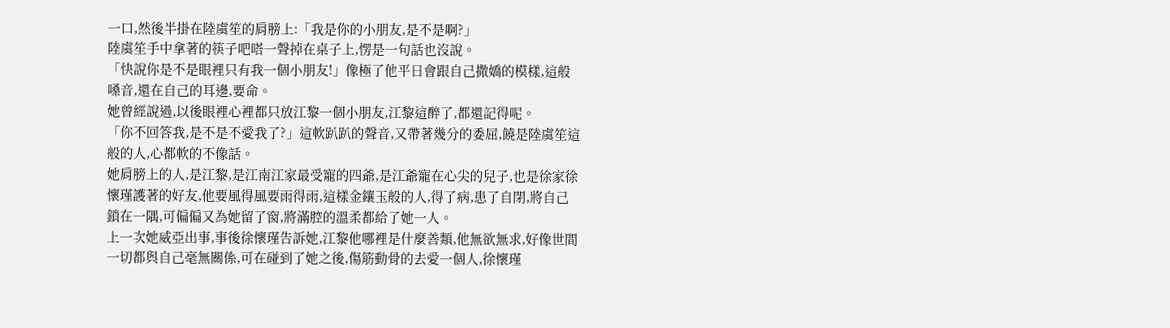一口,然後半掛在陸虞笙的肩膀上:「我是你的小朋友,是不是啊?」
陸虞笙手中拿著的筷子吧嗒一聲掉在桌子上,愣是一句話也沒說。
「快說你是不是眼裡只有我一個小朋友!」像極了他平日會跟自己撒嬌的模樣,這般嗓音,還在自己的耳邊,要命。
她曾經說過,以後眼裡心裡都只放江黎一個小朋友,江黎這醉了,都還記得呢。
「你不回答我,是不是不愛我了?」這軟趴趴的聲音,又帶著幾分的委屈,饒是陸虞笙這般的人,心都軟的不像話。
她肩膀上的人,是江黎,是江南江家最受寵的四爺,是江爺寵在心尖的兒子,也是徐家徐懷瑾護著的好友,他要風得風要雨得雨,這樣金鑲玉般的人,得了病,患了自閉,將自己鎖在一隅,可偏偏又為她留了窗,將滿腔的溫柔都給了她一人。
上一次她威亞出事,事後徐懷瑾告訴她,江黎他哪裡是什麼善類,他無欲無求,好像世間一切都與自己毫無關係,可在碰到了她之後,傷筋動骨的去愛一個人,徐懷瑾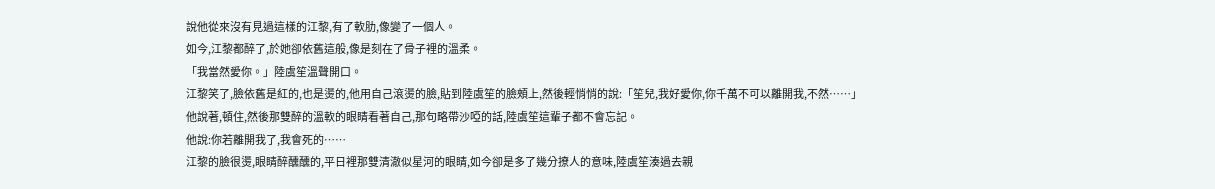說他從來沒有見過這樣的江黎,有了軟肋,像變了一個人。
如今,江黎都醉了,於她卻依舊這般,像是刻在了骨子裡的溫柔。
「我當然愛你。」陸虞笙溫聲開口。
江黎笑了,臉依舊是紅的,也是燙的,他用自己滾燙的臉,貼到陸虞笙的臉頰上,然後輕悄悄的說:「笙兒,我好愛你,你千萬不可以離開我,不然……」
他說著,頓住,然後那雙醉的溫軟的眼睛看著自己,那句略帶沙啞的話,陸虞笙這輩子都不會忘記。
他說:你若離開我了,我會死的……
江黎的臉很燙,眼睛醉醺醺的,平日裡那雙清澈似星河的眼睛,如今卻是多了幾分撩人的意味,陸虞笙湊過去親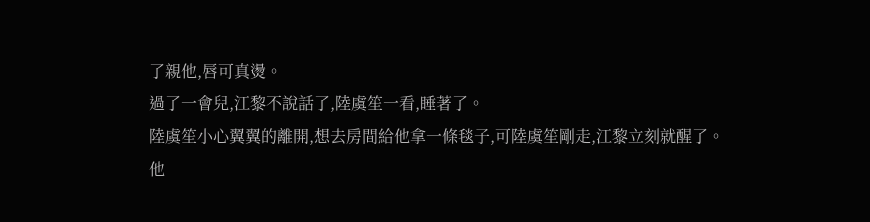了親他,唇可真燙。
過了一會兒,江黎不說話了,陸虞笙一看,睡著了。
陸虞笙小心翼翼的離開,想去房間給他拿一條毯子,可陸虞笙剛走,江黎立刻就醒了。
他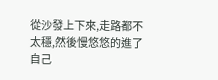從沙發上下來,走路都不太穩,然後慢悠悠的進了自己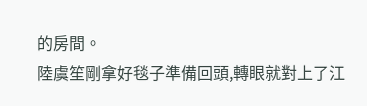的房間。
陸虞笙剛拿好毯子準備回頭,轉眼就對上了江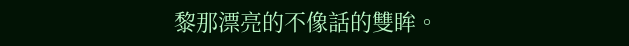黎那漂亮的不像話的雙眸。